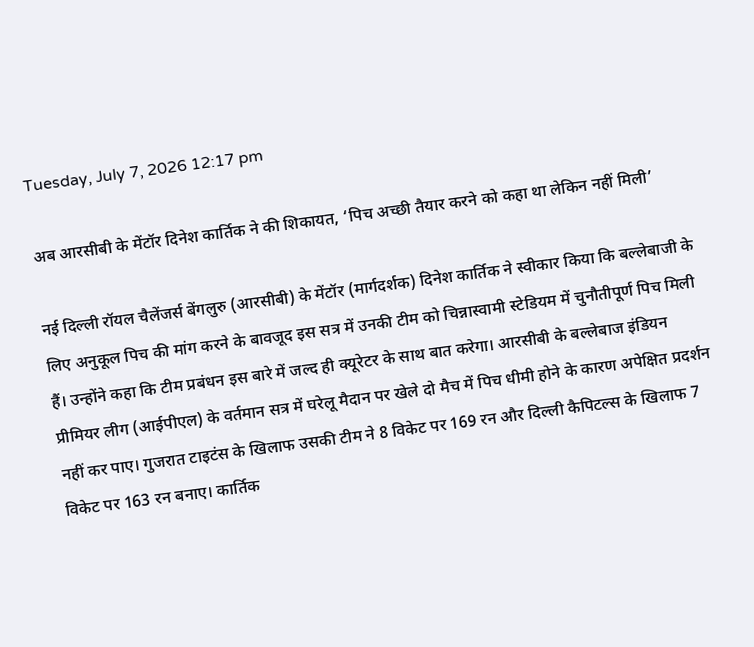Tuesday, July 7, 2026 12:17 pm

अब आरसीबी के मेंटॉर दिनेश कार्तिक ने की शिकायत, ‘पिच अच्छी तैयार करने को कहा था लेकिन नहीं मिली’

नई दिल्ली रॉयल चैलेंजर्स बेंगलुरु (आरसीबी) के मेंटॉर (मार्गदर्शक) दिनेश कार्तिक ने स्वीकार किया कि बल्लेबाजी के लिए अनुकूल पिच की मांग करने के बावजूद इस सत्र में उनकी टीम को चिन्नास्वामी स्टेडियम में चुनौतीपूर्ण पिच मिली हैं। उन्होंने कहा कि टीम प्रबंधन इस बारे में जल्द ही क्यूरेटर के साथ बात करेगा। आरसीबी के बल्लेबाज इंडियन प्रीमियर लीग (आईपीएल) के वर्तमान सत्र में घरेलू मैदान पर खेले दो मैच में पिच धीमी होने के कारण अपेक्षित प्रदर्शन नहीं कर पाए। गुजरात टाइटंस के खिलाफ उसकी टीम ने 8 विकेट पर 169 रन और दिल्ली कैपिटल्स के खिलाफ 7 विकेट पर 163 रन बनाए। कार्तिक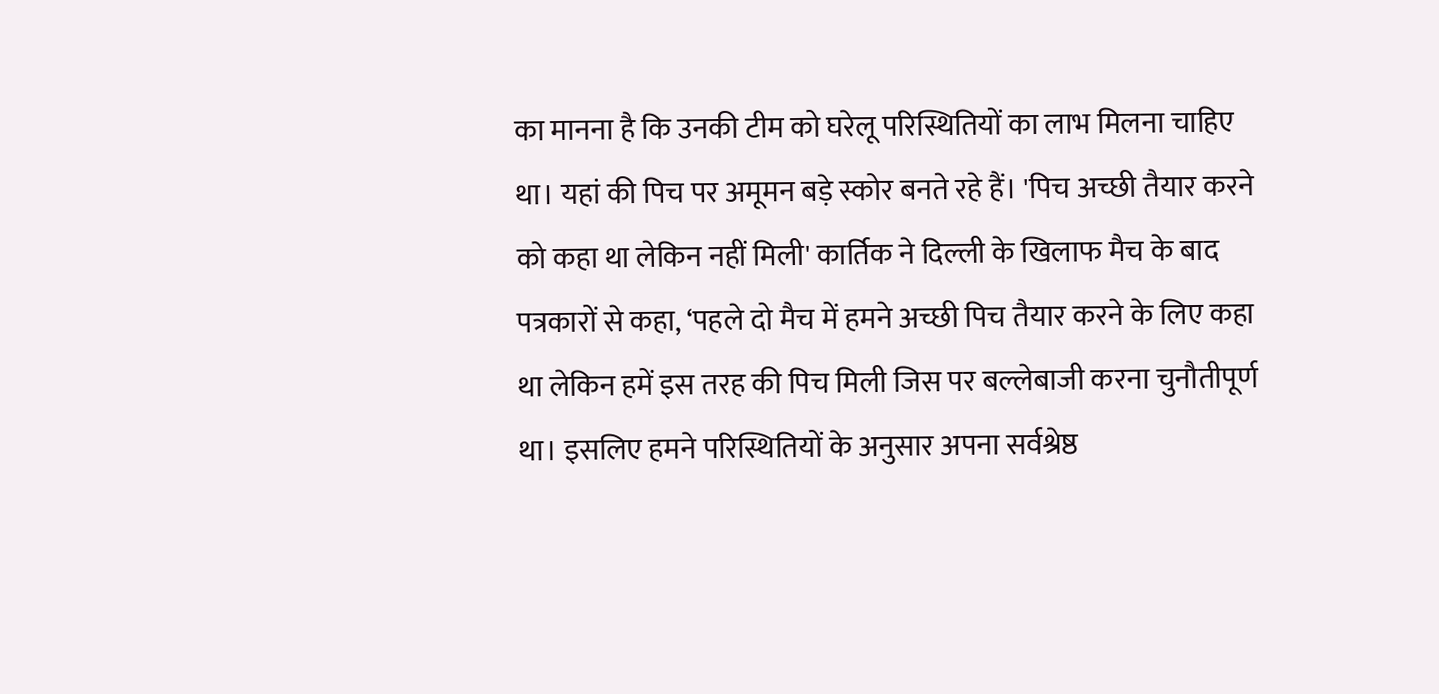का मानना है कि उनकी टीम को घरेलू परिस्थितियों का लाभ मिलना चाहिए था। यहां की पिच पर अमूमन बड़े स्कोर बनते रहे हैं। 'पिच अच्छी तैयार करने को कहा था लेकिन नहीं मिली' कार्तिक ने दिल्ली के खिलाफ मैच के बाद पत्रकारों से कहा, ‘पहले दो मैच में हमने अच्छी पिच तैयार करने के लिए कहा था लेकिन हमें इस तरह की पिच मिली जिस पर बल्लेबाजी करना चुनौतीपूर्ण था। इसलिए हमने परिस्थितियों के अनुसार अपना सर्वश्रेष्ठ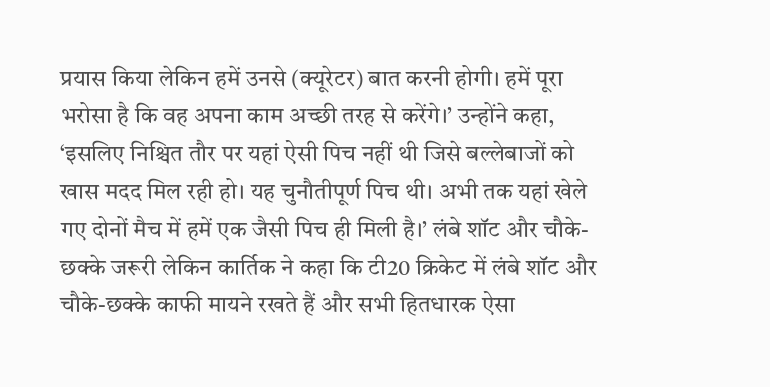प्रयास किया लेकिन हमें उनसे (क्यूरेटर) बात करनी होगी। हमें पूरा भरोसा है कि वह अपना काम अच्छी तरह से करेंगे।’ उन्होंने कहा, ‘इसलिए निश्चित तौर पर यहां ऐसी पिच नहीं थी जिसे बल्लेबाजों को खास मदद मिल रही हो। यह चुनौतीपूर्ण पिच थी। अभी तक यहां खेले गए दोनों मैच में हमें एक जैसी पिच ही मिली है।’ लंबे शॉट और चौके-छक्के जरूरी लेकिन कार्तिक ने कहा कि टी20 क्रिकेट में लंबे शॉट और चौके-छक्के काफी मायने रखते हैं और सभी हितधारक ऐसा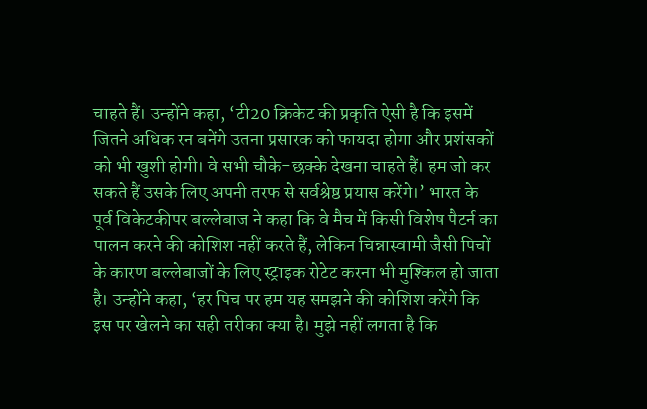चाहते हैं। उन्होंने कहा, ‘टी20 क्रिकेट की प्रकृति ऐसी है कि इसमें जितने अधिक रन बनेंगे उतना प्रसारक को फायदा होगा और प्रशंसकों को भी खुशी होगी। वे सभी चौके-छक्के देखना चाहते हैं। हम जो कर सकते हैं उसके लिए अपनी तरफ से सर्वश्रेष्ठ प्रयास करेंगे।’ भारत के पूर्व विकेटकीपर बल्लेबाज ने कहा कि वे मैच में किसी विशेष पैटर्न का पालन करने की कोशिश नहीं करते हैं, लेकिन चिन्नास्वामी जैसी पिचों के कारण बल्लेबाजों के लिए स्ट्राइक रोटेट करना भी मुश्किल हो जाता है। उन्होंने कहा, ‘हर पिच पर हम यह समझने की कोशिश करेंगे कि इस पर खेलने का सही तरीका क्या है। मुझे नहीं लगता है कि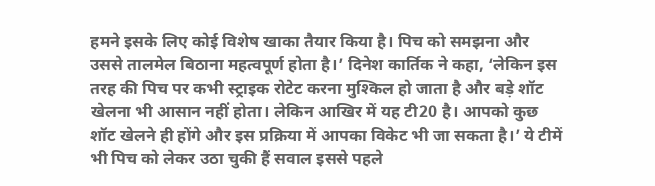हमने इसके लिए कोई विशेष खाका तैयार किया है। पिच को समझना और उससे तालमेल बिठाना महत्वपूर्ण होता है।’ दिनेश कार्तिक ने कहा, ‘लेकिन इस तरह की पिच पर कभी स्ट्राइक रोटेट करना मुश्किल हो जाता है और बड़े शॉट खेलना भी आसान नहीं होता। लेकिन आखिर में यह टी20 है। आपको कुछ शॉट खेलने ही होंगे और इस प्रक्रिया में आपका विकेट भी जा सकता है।’ ये टीमें भी पिच को लेकर उठा चुकी हैं सवाल इससे पहले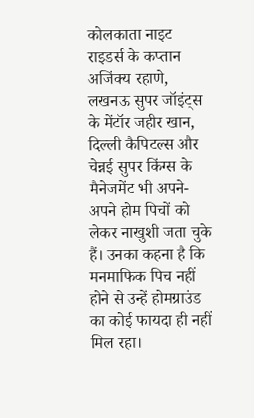कोलकाता नाइट राइडर्स के कप्तान अजिंक्य रहाणे, लखनऊ सुपर जॉइंट्स के मेंटॉर जहीर खान, दिल्ली कैपिटल्स और चेन्नई सुपर किंग्स के मैनेजमेंट भी अपने-अपने होम पिचों को लेकर नाखुशी जता चुके हैं। उनका कहना है कि मनमाफिक पिच नहीं होने से उन्हें होमग्राउंड का कोई फायदा ही नहीं मिल रहा।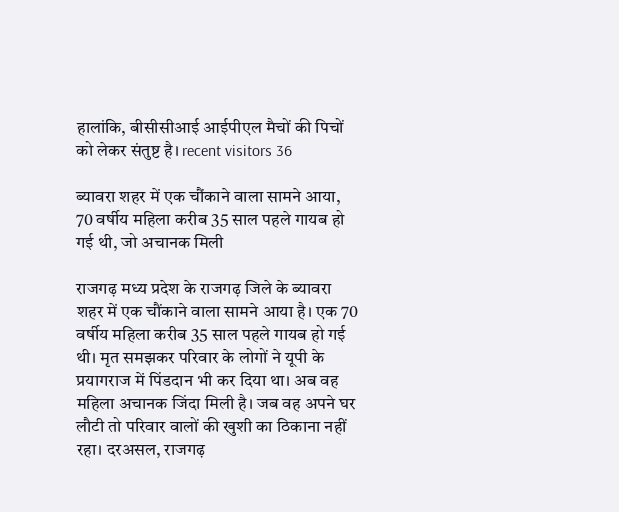हालांकि, बीसीसीआई आईपीएल मैचों की पिचों को लेकर संतुष्ट है। recent visitors 36

ब्यावरा शहर में एक चौंकाने वाला सामने आया, 70 वर्षीय महिला करीब 35 साल पहले गायब हो गई थी, जो अचानक मिली

राजगढ़ मध्य प्रदेश के राजगढ़ जिले के ब्यावरा शहर में एक चौंकाने वाला सामने आया है। एक 70 वर्षीय महिला करीब 35 साल पहले गायब हो गई थी। मृत समझकर परिवार के लोगों ने यूपी के प्रयागराज में पिंडदान भी कर दिया था। अब वह महिला अचानक जिंदा मिली है। जब वह अपने घर लौटी तो परिवार वालों की खुशी का ठिकाना नहीं रहा। दरअसल, राजगढ़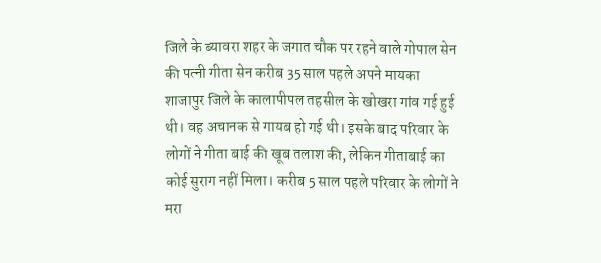जिले के ब्यावरा शहर के जगात चौक पर रहने वाले गोपाल सेन की पत्नी गीता सेन करीब 35 साल पहले अपने मायका शाजापुर जिले के कालापीपल तहसील के खोखरा गांव गई हुई थी। वह अचानक से गायब हो गई थी। इसके बाद परिवार के लोगों ने गीता बाई की खूब तलाश की, लेकिन गीताबाई का कोई सुराग नहीं मिला। करीब 5 साल पहले परिवार के लोगों ने मरा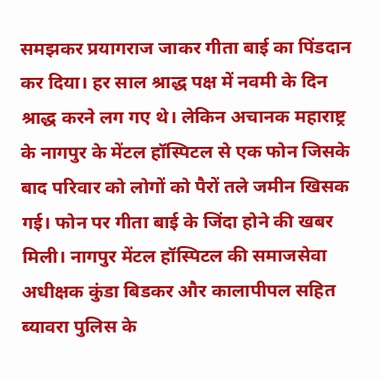समझकर प्रयागराज जाकर गीता बाई का पिंडदान कर दिया। हर साल श्राद्ध पक्ष में नवमी के दिन श्राद्ध करने लग गए थे। लेकिन अचानक महाराष्ट्र के नागपुर के मेंटल हॉस्पिटल से एक फोन जिसके बाद परिवार को लोगों को पैरों तले जमीन खिसक गई। फोन पर गीता बाई के जिंदा होने की खबर मिली। नागपुर मेंटल हॉस्पिटल की समाजसेवा अधीक्षक कुंडा बिडकर और कालापीपल सहित ब्यावरा पुलिस के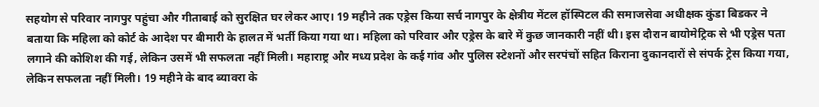सहयोग से परिवार नागपुर पहुंचा और गीताबाई को सुरक्षित घर लेकर आए। 19 महीने तक एड्रेस किया सर्च नागपुर के क्षेत्रीय मेंटल हॉस्पिटल की समाजसेवा अधीक्षक कुंडा बिडकर ने बताया कि महिला को कोर्ट के आदेश पर बीमारी के हालत में भर्ती किया गया था। महिला को परिवार और एड्रेस के बारे में कुछ जानकारी नहीं थी। इस दौरान बायोमेट्रिक से भी एड्रेस पता लगाने की कोशिश की गई, लेकिन उसमें भी सफलता नहीं मिली। महाराष्ट्र और मध्य प्रदेश के कई गांव और पुलिस स्टेशनों और सरपंचों सहित किराना दुकानदारों से संपर्क ट्रेस किया गया, लेकिन सफलता नहीं मिली। 19 महीने के बाद ब्यावरा के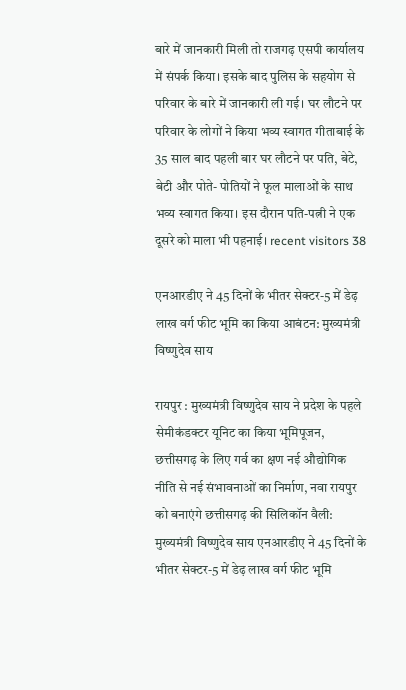बारे में जानकारी मिली तो राजगढ़ एसपी कार्यालय में संपर्क किया। इसके बाद पुलिस के सहयोग से परिवार के बारे में जानकारी ली गई। घर लौटने पर परिवार के लोगों ने किया भव्य स्वागत गीताबाई के 35 साल बाद पहली बार घर लौटने पर पति, बेटे, बेटी और पोते- पोतियों ने फूल मालाओं के साथ भव्य स्वागत किया। इस दौरान पति-पत्नी ने एक दूसरे को माला भी पहनाई। recent visitors 38

एनआरडीए ने 45 दिनों के भीतर सेक्टर-5 में डेढ़ लाख वर्ग फीट भूमि का किया आबंटन: मुख्यमंत्री विष्णुदेव साय

रायपुर : मुख्यमंत्री विष्णुदेव साय ने प्रदेश के पहले सेमीकंडक्टर यूनिट का किया भूमिपूजन, छत्तीसगढ़ के लिए गर्व का क्षण नई औद्योगिक नीति से नई संभावनाओं का निर्माण, नवा रायपुर को बनाएंगे छत्तीसगढ़ की सिलिकॉन वैली: मुख्यमंत्री विष्णुदेव साय एनआरडीए ने 45 दिनों के भीतर सेक्टर-5 में डेढ़ लाख वर्ग फीट भूमि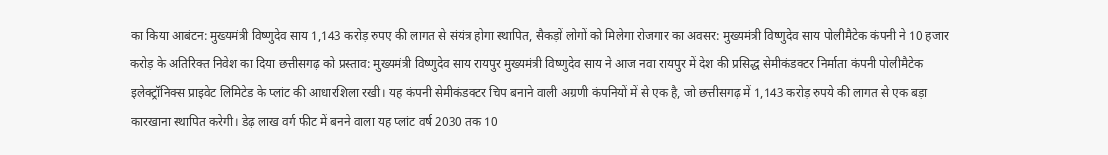का किया आबंटन: मुख्यमंत्री विष्णुदेव साय 1,143 करोड़ रुपए की लागत से संयंत्र होगा स्थापित, सैकड़ों लोगों को मिलेगा रोजगार का अवसर: मुख्यमंत्री विष्णुदेव साय पोलीमैटेक कंपनी ने 10 हजार करोड़ के अतिरिक्त निवेश का दिया छत्तीसगढ़ को प्रस्ताव: मुख्यमंत्री विष्णुदेव साय रायपुर मुख्यमंत्री विष्णुदेव साय ने आज नवा रायपुर में देश की प्रसिद्ध सेमीकंडक्टर निर्माता कंपनी पोलीमैटेक इलेक्ट्रॉनिक्स प्राइवेट लिमिटेड के प्लांट की आधारशिला रखी। यह कंपनी सेमीकंडक्टर चिप बनाने वाली अग्रणी कंपनियों में से एक है, जो छत्तीसगढ़ में 1,143 करोड़ रुपये की लागत से एक बड़ा कारखाना स्थापित करेगी। डेढ़ लाख वर्ग फीट में बनने वाला यह प्लांट वर्ष 2030 तक 10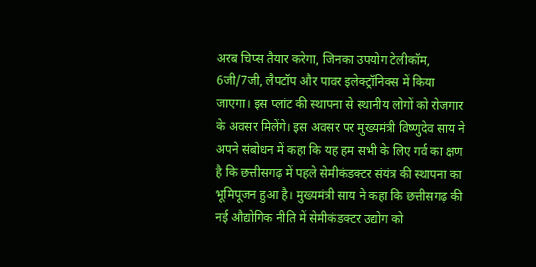अरब चिप्स तैयार करेगा, जिनका उपयोग टेलीकॉम, 6जी/7जी, लैपटॉप और पावर इलेक्ट्रॉनिक्स में किया जाएगा। इस प्लांट की स्थापना से स्थानीय लोगों को रोजगार के अवसर मिलेंगे। इस अवसर पर मुख्यमंत्री विष्णुदेव साय ने अपने संबोधन में कहा कि यह हम सभी के लिए गर्व का क्षण है कि छत्तीसगढ़ में पहले सेमीकंडक्टर संयंत्र की स्थापना का भूमिपूजन हुआ है। मुख्यमंत्री साय ने कहा कि छत्तीसगढ़ की नई औद्योगिक नीति में सेमीकंडक्टर उद्योग को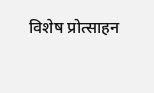विशेष प्रोत्साहन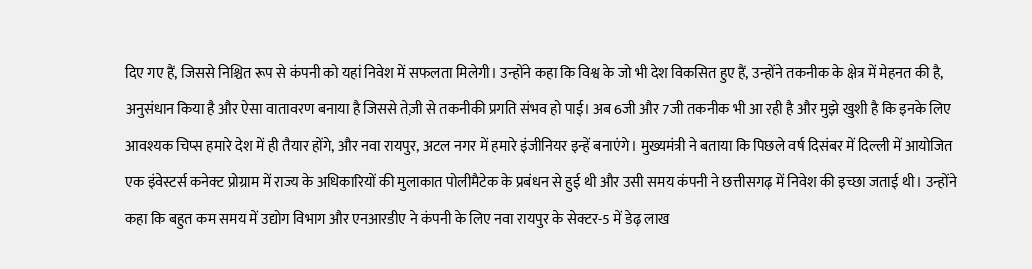दिए गए हैं, जिससे निश्चित रूप से कंपनी को यहां निवेश में सफलता मिलेगी। उन्होंने कहा कि विश्व के जो भी देश विकसित हुए हैं, उन्होंने तकनीक के क्षेत्र में मेहनत की है, अनुसंधान किया है और ऐसा वातावरण बनाया है जिससे तेज़ी से तकनीकी प्रगति संभव हो पाई। अब 6जी और 7जी तकनीक भी आ रही है और मुझे खुशी है कि इनके लिए आवश्यक चिप्स हमारे देश में ही तैयार होंगे, और नवा रायपुर, अटल नगर में हमारे इंजीनियर इन्हें बनाएंगे। मुख्यमंत्री ने बताया कि पिछले वर्ष दिसंबर में दिल्ली में आयोजित एक इंवेस्टर्स कनेक्ट प्रोग्राम में राज्य के अधिकारियों की मुलाकात पोलीमैटेक के प्रबंधन से हुई थी और उसी समय कंपनी ने छत्तीसगढ़ में निवेश की इच्छा जताई थी। उन्होंने कहा कि बहुत कम समय में उद्योग विभाग और एनआरडीए ने कंपनी के लिए नवा रायपुर के सेक्टर-5 में डेढ़ लाख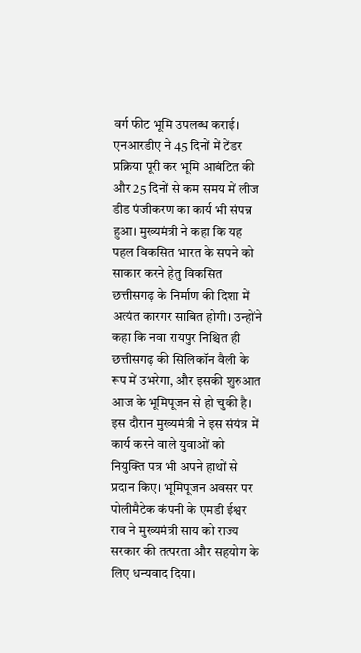वर्ग फीट भूमि उपलब्ध कराई। एनआरडीए ने 45 दिनों में टेंडर प्रक्रिया पूरी कर भूमि आबंटित की और 25 दिनों से कम समय में लीज डीड पंजीकरण का कार्य भी संपन्न हुआ। मुख्यमंत्री ने कहा कि यह पहल विकसित भारत के सपने को साकार करने हेतु विकसित छत्तीसगढ़ के निर्माण की दिशा में अत्यंत कारगर साबित होगी। उन्होंने कहा कि नवा रायपुर निश्चित ही छत्तीसगढ़ की सिलिकॉन वैली के रूप में उभरेगा, और इसकी शुरुआत आज के भूमिपूजन से हो चुकी है। इस दौरान मुख्यमंत्री ने इस संयंत्र में कार्य करने वाले युवाओं को नियुक्ति पत्र भी अपने हाथों से प्रदान किए। भूमिपूजन अवसर पर पोलीमैटेक कंपनी के एमडी ईश्वर राव ने मुख्यमंत्री साय को राज्य सरकार की तत्परता और सहयोग के लिए धन्यवाद दिया।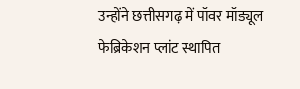उन्होंने छत्तीसगढ़ में पॉवर मॉड्यूल फेब्रिकेशन प्लांट स्थापित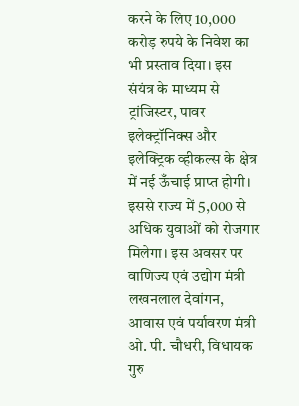करने के लिए 10,000 करोड़ रुपये के निवेश का भी प्रस्ताव दिया। इस संयंत्र के माध्यम से ट्रांजिस्टर, पावर इलेक्ट्रॉनिक्स और इलेक्ट्रिक व्हीकल्स के क्षेत्र में नई ऊँचाई प्राप्त होगी। इससे राज्य में 5,000 से अधिक युवाओं को रोजगार मिलेगा। इस अवसर पर वाणिज्य एवं उद्योग मंत्री लखनलाल देवांगन, आवास एवं पर्यावरण मंत्री ओ. पी. चौधरी, विधायक गुरु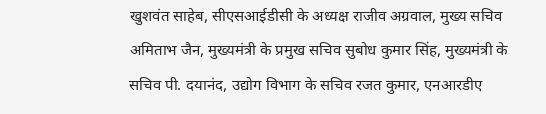खुशवंत साहेब, सीएसआईडीसी के अध्यक्ष राजीव अग्रवाल, मुख्य सचिव अमिताभ जैन, मुख्यमंत्री के प्रमुख सचिव सुबोध कुमार सिंह, मुख्यमंत्री के सचिव पी. दयानंद, उद्योग विभाग के सचिव रजत कुमार, एनआरडीए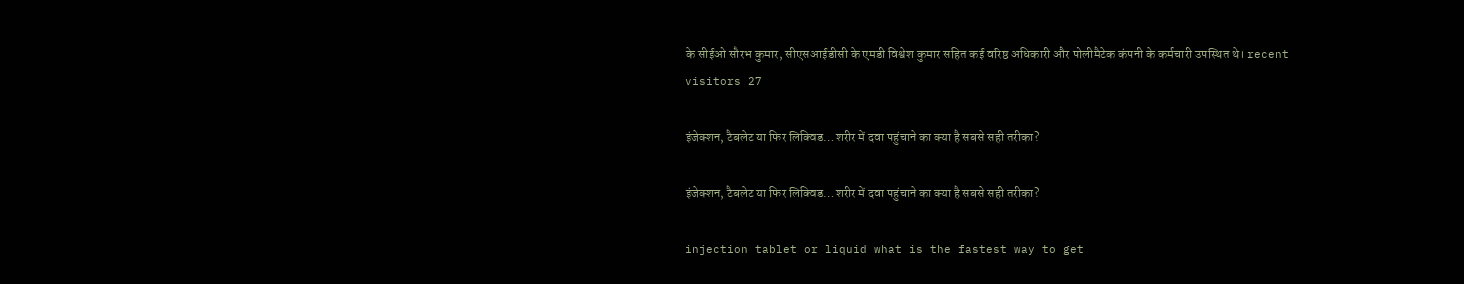के सीईओ सौरभ कुमार, सीएसआईडीसी के एमडी विश्वेश कुमार सहित कई वरिष्ठ अधिकारी और पोलीमैटेक कंपनी के कर्मचारी उपस्थित थे। recent visitors 27

इंजेक्शन, टैबलेट या फिर लिक्विड…शरीर में दवा पहुंचाने का क्या है सबसे सही तरीका?

इंजेक्शन, टैबलेट या फिर लिक्विड…शरीर में दवा पहुंचाने का क्या है सबसे सही तरीका?

injection tablet or liquid what is the fastest way to get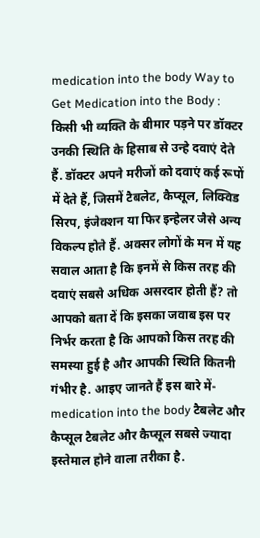medication into the body Way to Get Medication into the Body : किसी भी व्यक्ति के बीमार पड़ने पर डॉक्टर उनकी स्थिति के हिसाब से उन्हे दवाएं देते हैं. डॉक्टर अपने मरीजों को दवाएं कई रूपों में देते हैं, जिसमें टैबलेट, कैप्सूल, लिक्विड सिरप, इंजेक्शन या फिर इन्हेलर जैसे अन्य विकल्प होते हैं. अक्सर लोगों के मन में यह सवाल आता है कि इनमें से किस तरह की दवाएं सबसे अधिक असरदार होती हैं? तो आपको बता दें कि इसका जवाब इस पर निर्भर करता है कि आपको किस तरह की समस्या हुई है और आपकी स्थिति कितनी गंभीर है. आइए जानते हैं इस बारे में- medication into the body टैबलेट और कैप्सूल टैबलेट और कैप्सूल सबसे ज्यादा इस्तेमाल होने वाला तरीका है.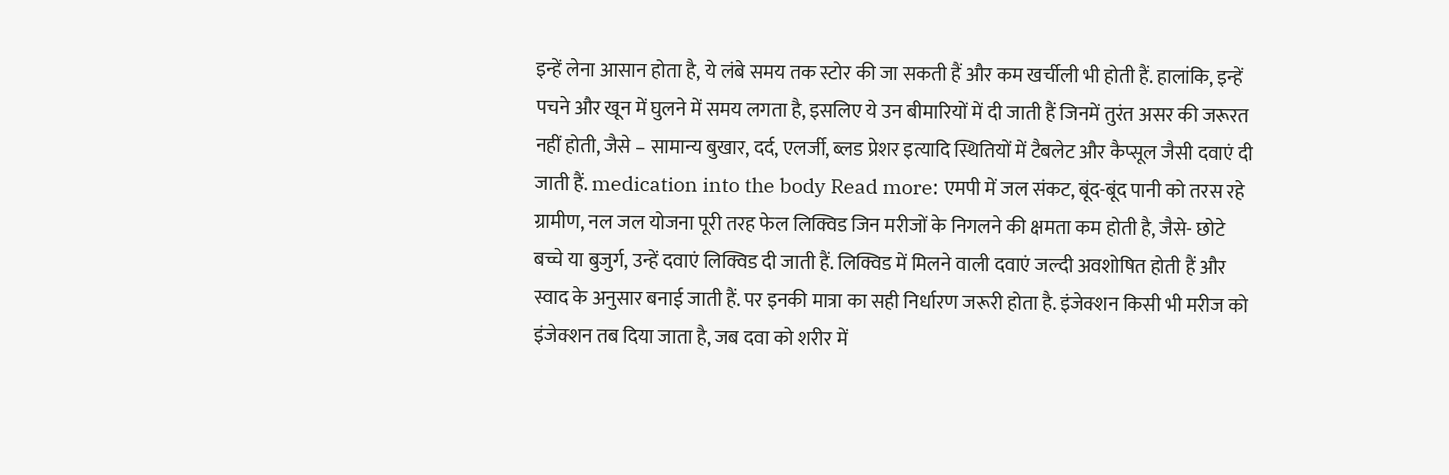इन्हें लेना आसान होता है, ये लंबे समय तक स्टोर की जा सकती हैं और कम खर्चीली भी होती हैं. हालांकि, इन्हें पचने और खून में घुलने में समय लगता है, इसलिए ये उन बीमारियों में दी जाती हैं जिनमें तुरंत असर की जरूरत नहीं होती, जैसे – सामान्य बुखार, दर्द, एलर्जी, ब्लड प्रेशर इत्यादि स्थितियों में टैबलेट और कैप्सूल जैसी दवाएं दी जाती हैं. medication into the body Read more: एमपी में जल संकट, बूंद-बूंद पानी को तरस रहे ग्रामीण, नल जल योजना पूरी तरह फेल लिक्विड जिन मरीजों के निगलने की क्षमता कम होती है, जैसे- छोटे बच्चे या बुजुर्ग, उन्हें दवाएं लिक्विड दी जाती हैं. लिक्विड में मिलने वाली दवाएं जल्दी अवशोषित होती हैं और स्वाद के अनुसार बनाई जाती हैं. पर इनकी मात्रा का सही निर्धारण जरूरी होता है. इंजेक्शन किसी भी मरीज को इंजेक्शन तब दिया जाता है, जब दवा को शरीर में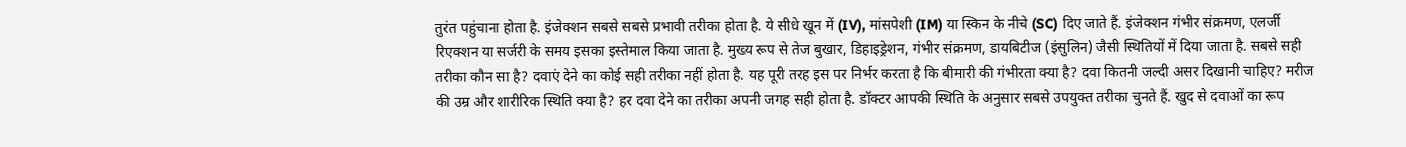तुरंत पहुंचाना होता है. इंजेक्शन सबसे सबसे प्रभावी तरीका होता है. ये सीधे खून में (IV), मांसपेशी (IM) या स्किन के नीचे (SC) दिए जाते हैं. इंजेक्शन गंभीर संक्रमण, एलर्जी रिएक्शन या सर्जरी के समय इसका इस्तेमाल किया जाता है. मुख्य रूप से तेज बुखार, डिहाइड्रेशन, गंभीर संक्रमण, डायबिटीज (इंसुलिन) जैसी स्थितियों में दिया जाता है. सबसे सही तरीका कौन सा है? दवाएं देने का कोई सही तरीका नहीं होता है. यह पूरी तरह इस पर निर्भर करता है कि बीमारी की गंभीरता क्या है? दवा कितनी जल्दी असर दिखानी चाहिए? मरीज की उम्र और शारीरिक स्थिति क्या है? हर दवा देने का तरीका अपनी जगह सही होता है. डॉक्टर आपकी स्थिति के अनुसार सबसे उपयुक्त तरीका चुनते हैं. खुद से दवाओं का रूप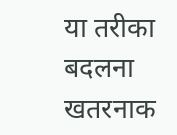या तरीका बदलना खतरनाक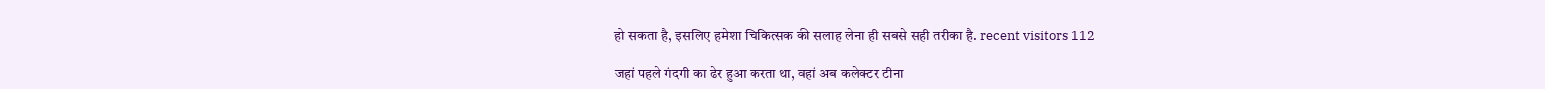हो सकता है, इसलिए हमेशा चिकित्सक की सलाह लेना ही सबसे सही तरीका है. recent visitors 112

जहां पहले गंदगी का ढेर हुआ करता था, वहां अब कलेक्टर टीना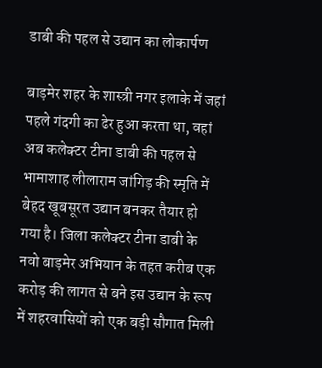डाबी की पहल से उद्यान का लोकार्पण

बाड़मेर शहर के शास्त्री नगर इलाके में जहां पहले गंदगी का ढेर हुआ करता था, वहां अब कलेक्टर टीना डाबी की पहल से भामाशाह लीलाराम जांगिड़ की स्मृति में बेहद खूबसूरत उद्यान बनकर तैयार हो गया है। जिला कलेक्टर टीना डाबी के नवो बाड़मेर अभियान के तहत करीब एक करोड़ की लागत से बने इस उद्यान के रूप में शहरवासियों को एक बड़ी सौगात मिली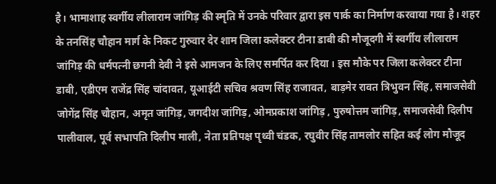है। भामाशाह स्वर्गीय लीलाराम जांगिड़ की स्मृति में उनके परिवार द्वारा इस पार्क का निर्माण करवाया गया है। शहर के तनसिंह चौहान मार्ग के निकट गुरुवार देर शाम जिला कलेक्टर टीना डाबी की मौजूदगी में स्वर्गीय लीलाराम जांगिड़ की धर्मपत्नी छगनी देवी ने इसे आमजन के लिए समर्पित कर दिया। इस मौके पर जिला कलेक्टर टीना डाबी, एडीएम राजेंद्र सिंह चांदावत, यूआईटी सचिव श्रवण सिंह राजावत, बाड़मेर रावत त्रिभुवन सिंह, समाजसेवी जोगेंद्र सिंह चौहान, अमृत जांगिड़, जगदीश जांगिड़, ओमप्रकाश जांगिड़ , पुरुषोत्तम जांगिड़, समाजसेवी दिलीप पालीवाल, पूर्व सभापति दिलीप माली, नेता प्रतिपक्ष पृथ्वी चंडक, रघुवीर सिंह तामलोर सहित कई लोग मौजूद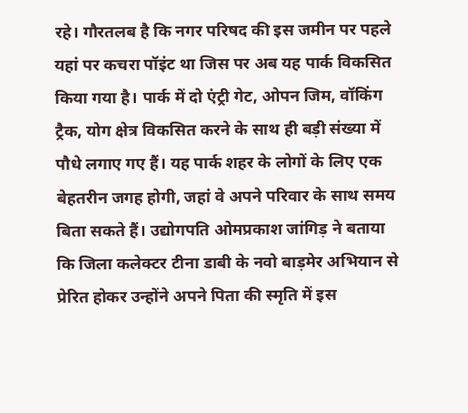रहे। गौरतलब है कि नगर परिषद की इस जमीन पर पहले यहां पर कचरा पॉइंट था जिस पर अब यह पार्क विकसित किया गया है। पार्क में दो एंट्री गेट, ओपन जिम, वॉकिंग ट्रैक, योग क्षेत्र विकसित करने के साथ ही बड़ी संख्या में पौधे लगाए गए हैं। यह पार्क शहर के लोगों के लिए एक बेहतरीन जगह होगी, जहां वे अपने परिवार के साथ समय बिता सकते हैं। उद्योगपति ओमप्रकाश जांगिड़ ने बताया कि जिला कलेक्टर टीना डाबी के नवो बाड़मेर अभियान से प्रेरित होकर उन्होंने अपने पिता की स्मृति में इस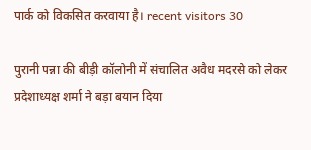पार्क को विकसित करवाया है। recent visitors 30

पुरानी पन्ना की बीड़ी कॉलोनी में संचालित अवैध मदरसे को लेकर प्रदेशाध्यक्ष शर्मा ने बड़ा बयान दिया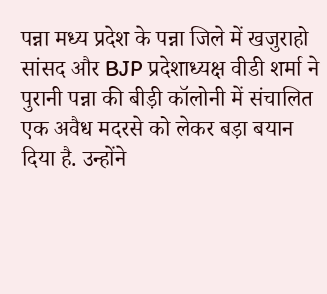पन्ना मध्य प्रदेश के पन्ना जिले में खजुराहो सांसद और BJP प्रदेशाध्यक्ष वीडी शर्मा ने पुरानी पन्ना की बीड़ी कॉलोनी में संचालित एक अवैध मदरसे को लेकर बड़ा बयान दिया है. उन्होंने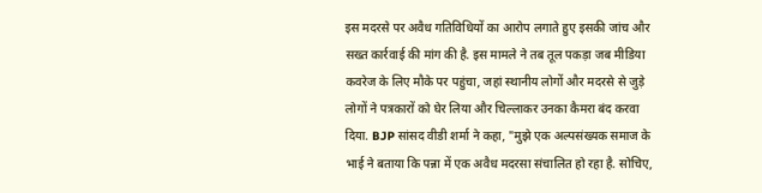इस मदरसे पर अवैध गतिविधियों का आरोप लगाते हुए इसकी जांच और सख्त कार्रवाई की मांग की है. इस मामले ने तब तूल पकड़ा जब मीडिया कवरेज के लिए मौके पर पहुंचा, जहां स्थानीय लोगों और मदरसे से जुड़े लोगों ने पत्रकारों को घेर लिया और चिल्लाकर उनका कैमरा बंद करवा दिया. BJP सांसद वीडी शर्मा ने कहा, "मुझे एक अल्पसंख्यक समाज के भाई ने बताया कि पन्ना में एक अवैध मदरसा संचालित हो रहा है. सोचिए,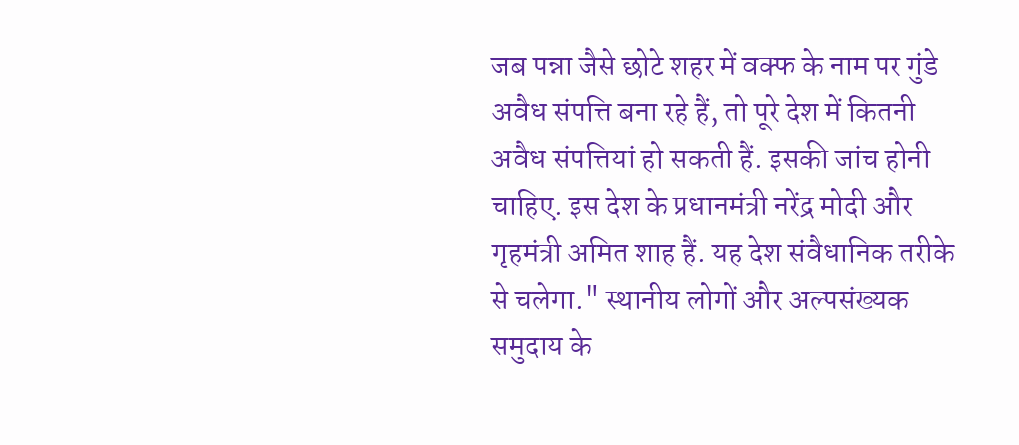जब पन्ना जैसे छोटे शहर में वक्फ के नाम पर गुंडे अवैध संपत्ति बना रहे हैं, तो पूरे देश में कितनी अवैध संपत्तियां हो सकती हैं. इसकी जांच होनी चाहिए. इस देश के प्रधानमंत्री नरेंद्र मोदी और गृहमंत्री अमित शाह हैं. यह देश संवैधानिक तरीके से चलेगा." स्थानीय लोगों और अल्पसंख्यक समुदाय के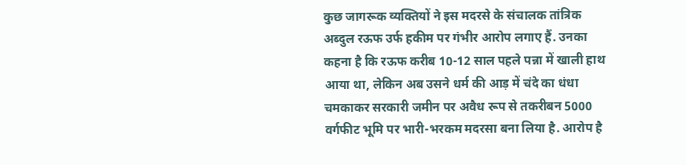कुछ जागरूक व्यक्तियों ने इस मदरसे के संचालक तांत्रिक अब्दुल रऊफ उर्फ हकीम पर गंभीर आरोप लगाए हैं. उनका कहना है कि रऊफ करीब 10-12 साल पहले पन्ना में खाली हाथ आया था, लेकिन अब उसने धर्म की आड़ में चंदे का धंधा चमकाकर सरकारी जमीन पर अवैध रूप से तकरीबन 5000 वर्गफीट भूमि पर भारी-भरकम मदरसा बना लिया है. आरोप है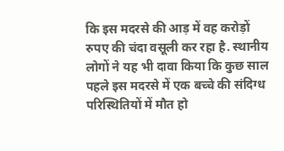कि इस मदरसे की आड़ में वह करोड़ों रुपए की चंदा वसूली कर रहा है. स्थानीय लोगों ने यह भी दावा किया कि कुछ साल पहले इस मदरसे में एक बच्चे की संदिग्ध परिस्थितियों में मौत हो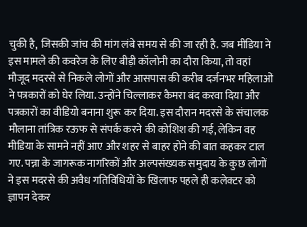चुकी है, जिसकी जांच की मांग लंबे समय से की जा रही है. जब मीडिया ने इस मामले की कवरेज के लिए बीड़ी कॉलोनी का दौरा किया, तो वहां मौजूद मदरसे से निकले लोगों और आसपास की करीब दर्जनभर महिलाओं ने पत्रकारों को घेर लिया. उन्होंने चिल्लाकर कैमरा बंद करवा दिया और पत्रकारों का वीडियो बनाना शुरू कर दिया. इस दौरान मदरसे के संचालक मौलाना तांत्रिक रऊफ से संपर्क करने की कोशिश की गई, लेकिन वह मीडिया के सामने नहीं आए और शहर से बाहर होने की बात कहकर टाल गए. पन्ना के जागरूक नागरिकों और अल्पसंख्यक समुदाय के कुछ लोगों ने इस मदरसे की अवैध गतिविधियों के खिलाफ पहले ही कलेक्टर को ज्ञापन देकर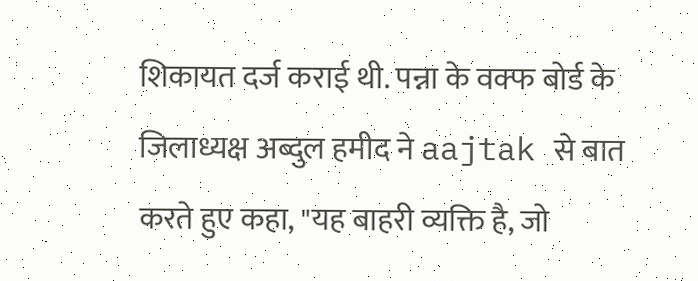शिकायत दर्ज कराई थी. पन्ना के वक्फ बोर्ड के जिलाध्यक्ष अब्दुल हमीद ने aajtak से बात करते हुए कहा, "यह बाहरी व्यक्ति है, जो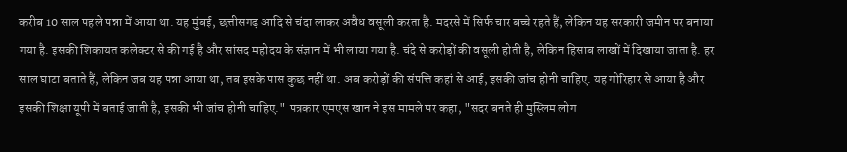करीब 10 साल पहले पन्ना में आया था. यह मुंबई, छत्तीसगढ़ आदि से चंदा लाकर अवैध वसूली करता है. मदरसे में सिर्फ चार बच्चे रहते हैं, लेकिन यह सरकारी जमीन पर बनाया गया है. इसकी शिकायत कलेक्टर से की गई है और सांसद महोदय के संज्ञान में भी लाया गया है. चंदे से करोड़ों की वसूली होती है, लेकिन हिसाब लाखों में दिखाया जाता है. हर साल घाटा बताते हैं, लेकिन जब यह पन्ना आया था, तब इसके पास कुछ नहीं था. अब करोड़ों की संपत्ति कहां से आई, इसकी जांच होनी चाहिए. यह गोरिहार से आया है और इसकी शिक्षा यूपी में बताई जाती है, इसकी भी जांच होनी चाहिए." पत्रकार एमएस खान ने इस मामले पर कहा, "सदर बनते ही मुस्लिम लोग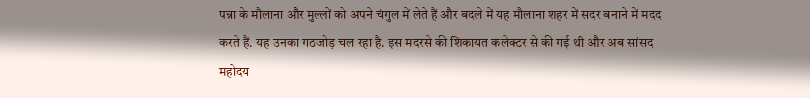पन्ना के मौलाना और मुल्लों को अपने चंगुल में लेते हैं और बदले में यह मौलाना शहर में सदर बनाने में मदद करते हैं. यह उनका गठजोड़ चल रहा है. इस मदरसे की शिकायत कलेक्टर से की गई थी और अब सांसद महोदय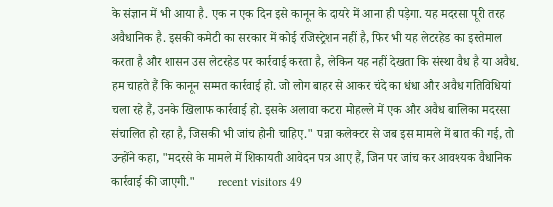के संज्ञान में भी आया है. एक न एक दिन इसे कानून के दायरे में आना ही पड़ेगा. यह मदरसा पूरी तरह अवैधानिक है. इसकी कमेटी का सरकार में कोई रजिस्ट्रेशन नहीं है, फिर भी यह लेटरहेड का इस्तेमाल करता है और शासन उस लेटरहेड पर कार्रवाई करता है, लेकिन यह नहीं देखता कि संस्था वैध है या अवैध. हम चाहते हैं कि कानून सम्मत कार्रवाई हो. जो लोग बाहर से आकर चंदे का धंधा और अवैध गतिविधियां चला रहे हैं, उनके खिलाफ कार्रवाई हो. इसके अलावा कटरा मोहल्ले में एक और अवैध बालिका मदरसा संचालित हो रहा है, जिसकी भी जांच होनी चाहिए." पन्ना कलेक्टर से जब इस मामले में बात की गई, तो उन्होंने कहा, "मदरसे के मामले में शिकायती आवेदन पत्र आए हैं, जिन पर जांच कर आवश्यक वैधानिक कार्रवाई की जाएगी."       recent visitors 49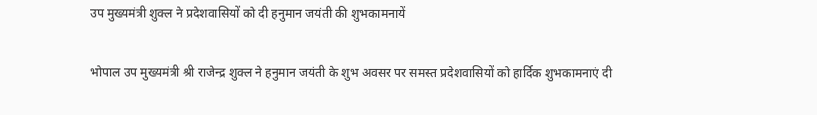उप मुख्यमंत्री शुक्ल ने प्रदेशवासियों को दी हनुमान जयंती की शुभकामनायें

भोपाल उप मुख्यमंत्री श्री राजेन्द्र शुक्ल ने हनुमान जयंती के शुभ अवसर पर समस्त प्रदेशवासियों को हार्दिक शुभकामनाएं दी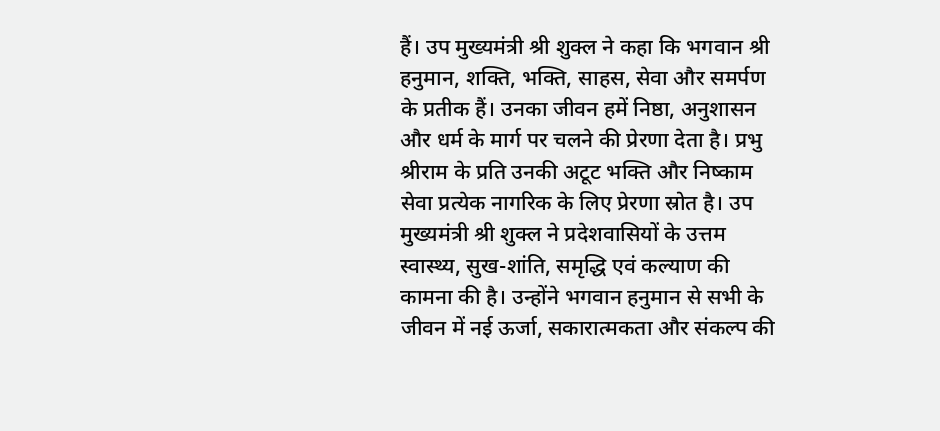हैं। उप मुख्यमंत्री श्री शुक्ल ने कहा कि भगवान श्री हनुमान, शक्ति, भक्ति, साहस, सेवा और समर्पण के प्रतीक हैं। उनका जीवन हमें निष्ठा, अनुशासन और धर्म के मार्ग पर चलने की प्रेरणा देता है। प्रभु श्रीराम के प्रति उनकी अटूट भक्ति और निष्काम सेवा प्रत्येक नागरिक के लिए प्रेरणा स्रोत है। उप मुख्यमंत्री श्री शुक्ल ने प्रदेशवासियों के उत्तम स्वास्थ्य, सुख-शांति, समृद्धि एवं कल्याण की कामना की है। उन्होंने भगवान हनुमान से सभी के जीवन में नई ऊर्जा, सकारात्मकता और संकल्प की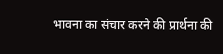भावना का संचार करने की प्रार्थना की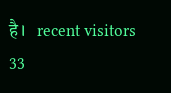है।   recent visitors 33